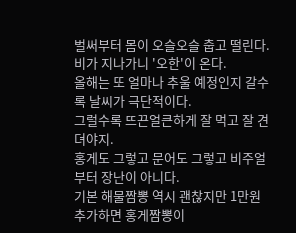벌써부터 몸이 오슬오슬 춥고 떨린다.
비가 지나가니 '오한'이 온다.
올해는 또 얼마나 추울 예정인지 갈수록 날씨가 극단적이다.
그럴수록 뜨끈얼큰하게 잘 먹고 잘 견뎌야지.
홍게도 그렇고 문어도 그렇고 비주얼부터 장난이 아니다.
기본 해물짬뽕 역시 괜찮지만 1만원 추가하면 홍게짬뽕이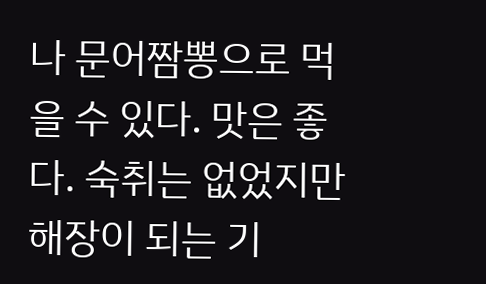나 문어짬뽕으로 먹을 수 있다. 맛은 좋다. 숙취는 없었지만 해장이 되는 기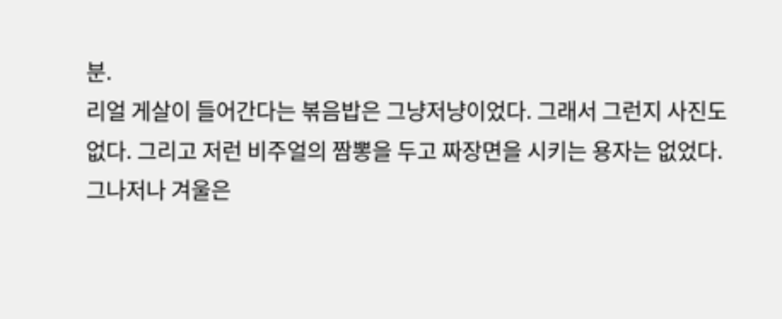분.
리얼 게살이 들어간다는 볶음밥은 그냥저냥이었다. 그래서 그런지 사진도 없다. 그리고 저런 비주얼의 짬뽕을 두고 짜장면을 시키는 용자는 없었다.
그나저나 겨울은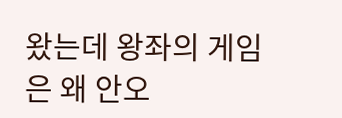왔는데 왕좌의 게임은 왜 안오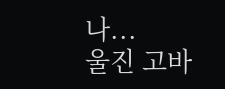나...
울진 고바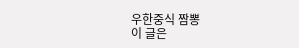우한중식 짬뽕
이 글은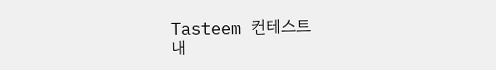Tasteem 컨테스트
내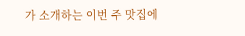가 소개하는 이번 주 맛집에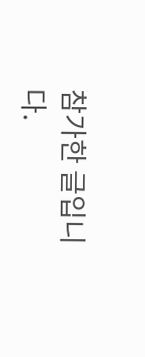참가한 글입니다.